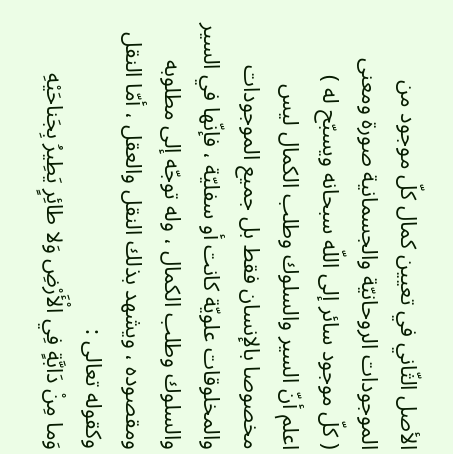الأصل الثّاني في تعيين كمال كلّ موجود من الموجودات الروحانيّة والجسمانية صورة ومعنى
( كلّ موجود سائر إلى اللّه سبحانه ويسبّح له )
اعلم أنّ السير والسلوك وطلب الكمال ليس مخصوصا بالإنسان فقط بل جميع الموجودات والمخلوقات علويّة كانت أو سفليّة ، فإنّها في السير والسلوك وطلب الكمال ، وله توجّه إلى مطلوبه ومقصوده ، ويشهد بذلك النقل والعقل ، أمّا النقل وكقوله تعالى :
وَما مِنْ دَابَّةٍ فِي الْأَرْضِ وَلا طائِرٍ يَطِيرُ بِجَناحَيْهِ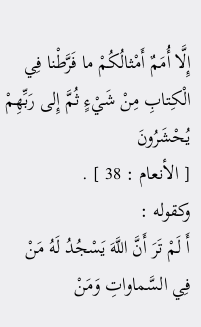إِلَّا أُمَمٌ أَمْثالُكُمْ ما فَرَّطْنا فِي الْكِتابِ مِنْ شَيْءٍ ثُمَّ إِلى رَبِّهِمْ يُحْشَرُونَ
[ الأنعام : 38 ] .
وكقوله :
أَ لَمْ تَرَ أَنَّ اللَّهَ يَسْجُدُ لَهُ مَنْ فِي السَّماواتِ وَمَنْ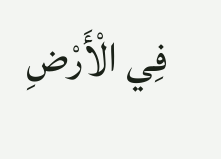فِي الْأَرْضِ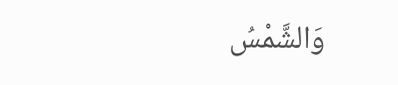وَالشَّمْسُ